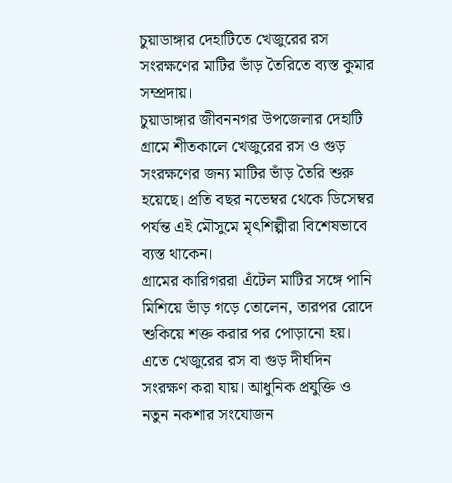চুয়াডাঙ্গার দেহাটিতে খেজুরের রস সংরক্ষণের মাটির ভাঁড় তৈরিতে ব্যস্ত কুমার সম্প্রদায়।
চুয়াডাঙ্গার জীবননগর উপজেলার দেহাটি গ্রামে শীতকালে খেজুরের রস ও গুড় সংরক্ষণের জন্য মাটির ভাঁড় তৈরি শুরু হয়েছে। প্রতি বছর নভেম্বর থেকে ডিসেম্বর পর্যন্ত এই মৌসুমে মৃৎশিল্পীরা বিশেষভাবে ব্যস্ত থাকেন।
গ্রামের কারিগররা এঁটেল মাটির সঙ্গে পানি মিশিয়ে ভাঁড় গড়ে তোলেন, তারপর রোদে শুকিয়ে শক্ত করার পর পোড়ানো হয়। এতে খেজুরের রস বা গুড় দীর্ঘদিন সংরক্ষণ করা যায়। আধুনিক প্রযুক্তি ও নতুন নকশার সংযোজন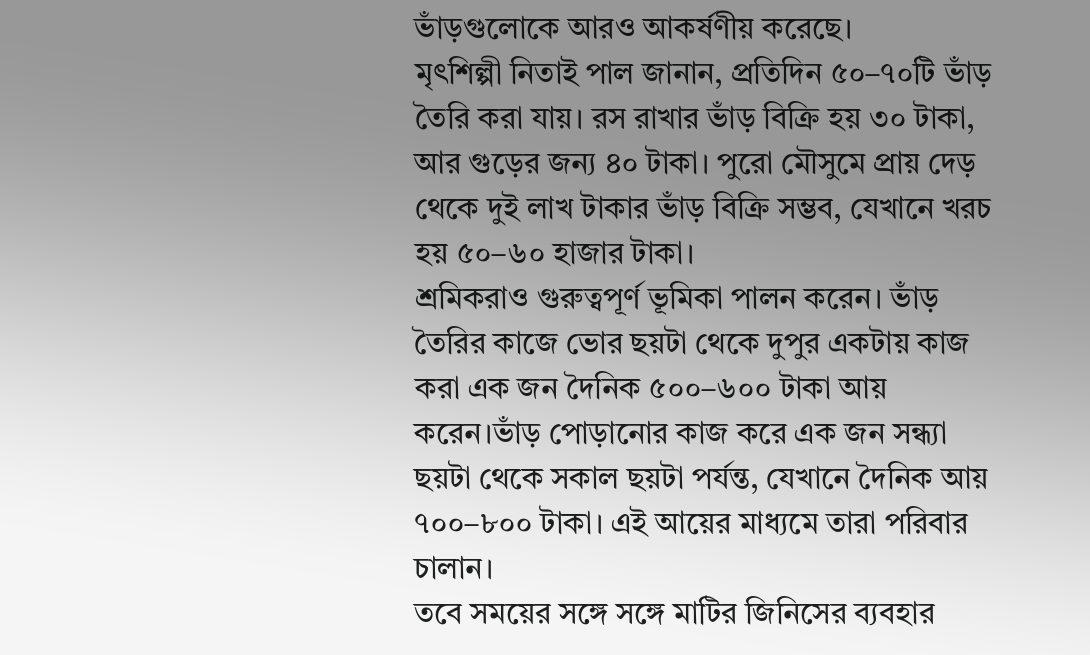ভাঁড়গুলোকে আরও আকর্ষণীয় করেছে।
মৃৎশিল্পী নিতাই পাল জানান, প্রতিদিন ৫০–৭০টি ভাঁড় তৈরি করা যায়। রস রাখার ভাঁড় বিক্রি হয় ৩০ টাকা, আর গুড়ের জন্য ৪০ টাকা। পুরো মৌসুমে প্রায় দেড় থেকে দুই লাখ টাকার ভাঁড় বিক্রি সম্ভব, যেখানে খরচ হয় ৫০–৬০ হাজার টাকা।
শ্রমিকরাও গুরুত্বপূর্ণ ভূমিকা পালন করেন। ভাঁড় তৈরির কাজে ভোর ছয়টা থেকে দুপুর একটায় কাজ করা এক জন দৈনিক ৫০০–৬০০ টাকা আয় করেন।ভাঁড় পোড়ানোর কাজ করে এক জন সন্ধ্যা ছয়টা থেকে সকাল ছয়টা পর্যন্ত, যেখানে দৈনিক আয় ৭০০–৮০০ টাকা। এই আয়ের মাধ্যমে তারা পরিবার চালান।
তবে সময়ের সঙ্গে সঙ্গে মাটির জিনিসের ব্যবহার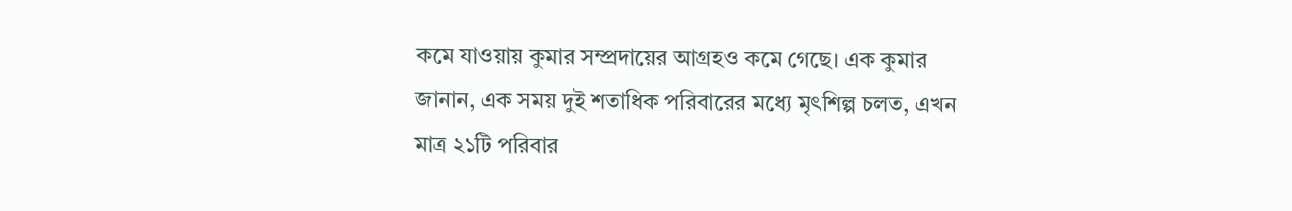কমে যাওয়ায় কুমার সম্প্রদায়ের আগ্রহও কমে গেছে। এক কুমার জানান, এক সময় দুই শতাধিক পরিবারের মধ্যে মৃৎশিল্প চলত, এখন মাত্র ২১টি পরিবার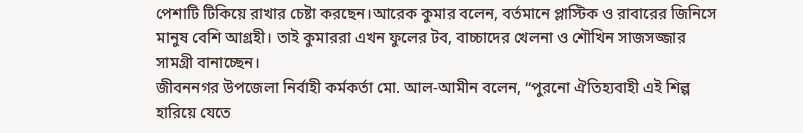পেশাটি টিকিয়ে রাখার চেষ্টা করছেন।আরেক কুমার বলেন, বর্তমানে প্লাস্টিক ও রাবারের জিনিসে মানুষ বেশি আগ্রহী। তাই কুমাররা এখন ফুলের টব, বাচ্চাদের খেলনা ও শৌখিন সাজসজ্জার সামগ্রী বানাচ্ছেন।
জীবননগর উপজেলা নির্বাহী কর্মকর্তা মো. আল-আমীন বলেন, “পুরনো ঐতিহ্যবাহী এই শিল্প হারিয়ে যেতে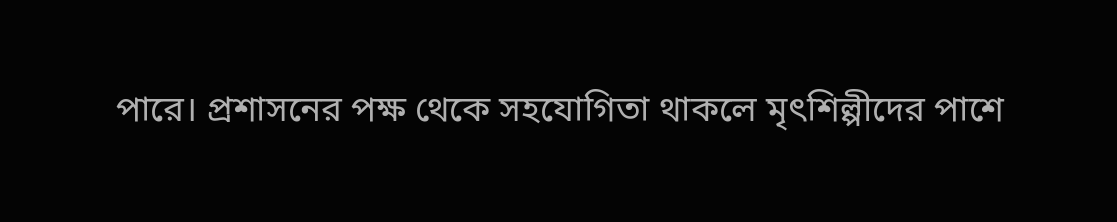পারে। প্রশাসনের পক্ষ থেকে সহযোগিতা থাকলে মৃৎশিল্পীদের পাশে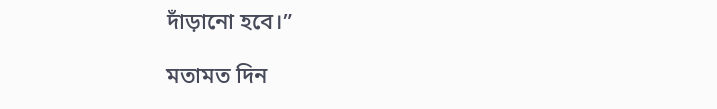দাঁড়ানো হবে।”

মতামত দিন